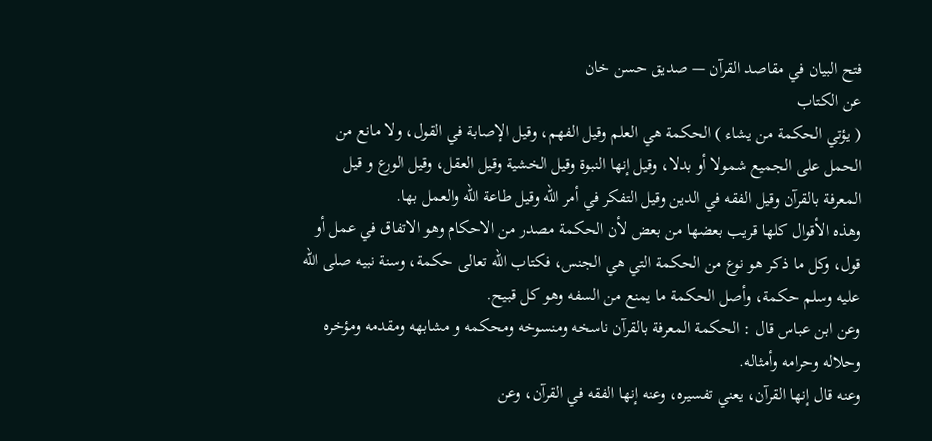فتح البيان في مقاصد القرآن — صديق حسن خان
عن الكتاب
( يؤتي الحكمة من يشاء ) الحكمة هي العلم وقيل الفهم، وقيل الإصابة في القول، ولا مانع من الحمل على الجميع شمولا أو بدلا، وقيل إنها النبوة وقيل الخشية وقيل العقل، وقيل الورع و قيل المعرفة بالقرآن وقيل الفقه في الدين وقيل التفكر في أمر الله وقيل طاعة الله والعمل بها.
وهذه الأقوال كلها قريب بعضها من بعض لأن الحكمة مصدر من الاحكام وهو الاتفاق في عمل أو قول، وكل ما ذكر هو نوع من الحكمة التي هي الجنس، فكتاب الله تعالى حكمة، وسنة نبيه صلى الله عليه وسلم حكمة، وأصل الحكمة ما يمنع من السفه وهو كل قبيح.
وعن ابن عباس قال : الحكمة المعرفة بالقرآن ناسخه ومنسوخه ومحكمه و مشابهه ومقدمه ومؤخره وحلاله وحرامه وأمثاله.
وعنه قال إنها القرآن، يعني تفسيره، وعنه إنها الفقه في القرآن، وعن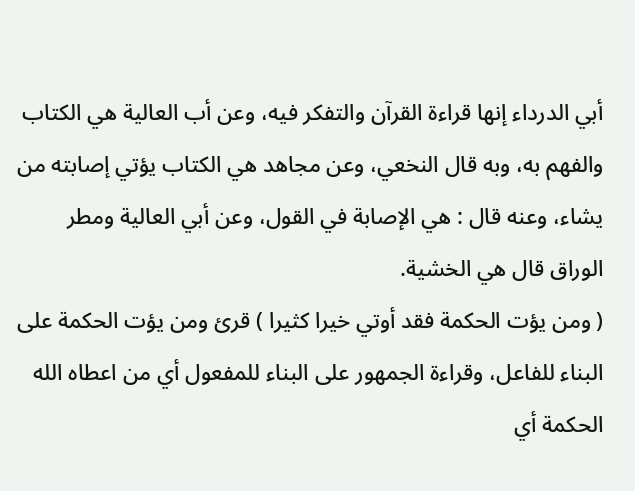أبي الدرداء إنها قراءة القرآن والتفكر فيه، وعن أب العالية هي الكتاب والفهم به، وبه قال النخعي، وعن مجاهد هي الكتاب يؤتي إصابته من يشاء، وعنه قال : هي الإصابة في القول، وعن أبي العالية ومطر الوراق قال هي الخشية.
( ومن يؤت الحكمة فقد أوتي خيرا كثيرا ) قرئ ومن يؤت الحكمة على البناء للفاعل، وقراءة الجمهور على البناء للمفعول أي من اعطاه الله الحكمة أي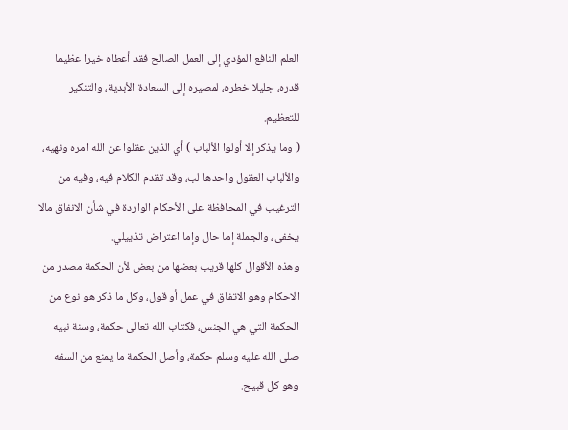العلم النافع المؤدي إلى العمل الصالح فقد أعطاه خيرا عظيما قدره، جليلا خطره، لمصيره إلى السعادة الأبدية، والتنكير للتعظيم.
( وما يذكر إلا أولوا الألباب ) أي الذين عقلوا عن الله امره ونهيه، والألباب العقول واحدها لب، وقد تقدم الكلام فيه، وفيه من الترغيب في المحافظة على الأحكام الواردة في شأن الانفاق مالا يخفى، والجملة إما حال وإما اعتراض تذييلي.
وهذه الأقوال كلها قريب بعضها من بعض لأن الحكمة مصدر من الاحكام وهو الاتفاق في عمل أو قول، وكل ما ذكر هو نوع من الحكمة التي هي الجنس، فكتاب الله تعالى حكمة، وسنة نبيه صلى الله عليه وسلم حكمة، وأصل الحكمة ما يمنع من السفه وهو كل قبيح.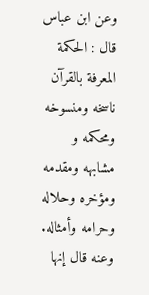وعن ابن عباس قال : الحكمة المعرفة بالقرآن ناسخه ومنسوخه ومحكمه و مشابهه ومقدمه ومؤخره وحلاله وحرامه وأمثاله.
وعنه قال إنها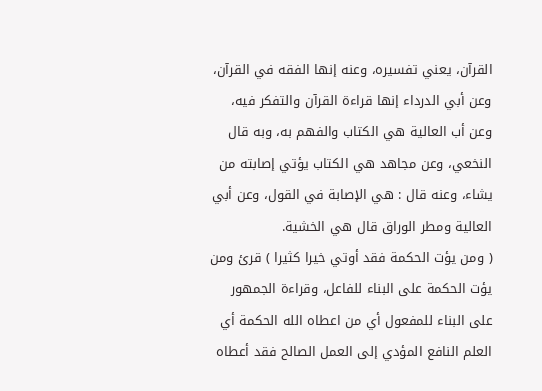القرآن، يعني تفسيره، وعنه إنها الفقه في القرآن، وعن أبي الدرداء إنها قراءة القرآن والتفكر فيه، وعن أب العالية هي الكتاب والفهم به، وبه قال النخعي، وعن مجاهد هي الكتاب يؤتي إصابته من يشاء، وعنه قال : هي الإصابة في القول، وعن أبي العالية ومطر الوراق قال هي الخشية.
( ومن يؤت الحكمة فقد أوتي خيرا كثيرا ) قرئ ومن يؤت الحكمة على البناء للفاعل، وقراءة الجمهور على البناء للمفعول أي من اعطاه الله الحكمة أي العلم النافع المؤدي إلى العمل الصالح فقد أعطاه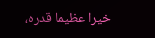خيرا عظيما قدره،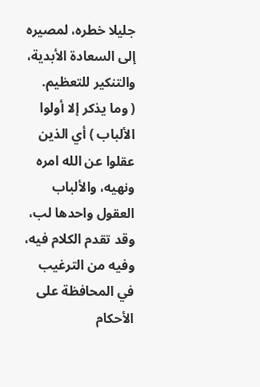جليلا خطره، لمصيره إلى السعادة الأبدية، والتنكير للتعظيم.
( وما يذكر إلا أولوا الألباب ) أي الذين عقلوا عن الله امره ونهيه، والألباب العقول واحدها لب، وقد تقدم الكلام فيه، وفيه من الترغيب في المحافظة على الأحكام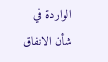الواردة في شأن الانفاق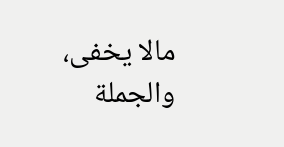مالا يخفى، والجملة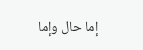إما حال وإما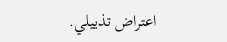اعتراض تذييلي.